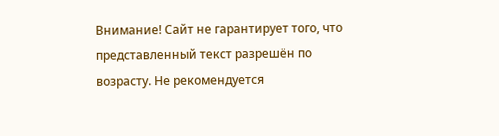Внимание! Сайт не гарантирует того, что представленный текст разрешён по возрасту. Не рекомендуется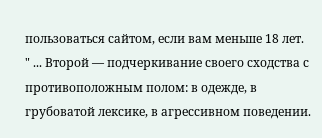пользоваться сайтом, если вам меньше 18 лет.
" ... Второй — подчеркивание своего сходства с противоположным полом: в одежде, в грубоватой лексике, в агрессивном поведении.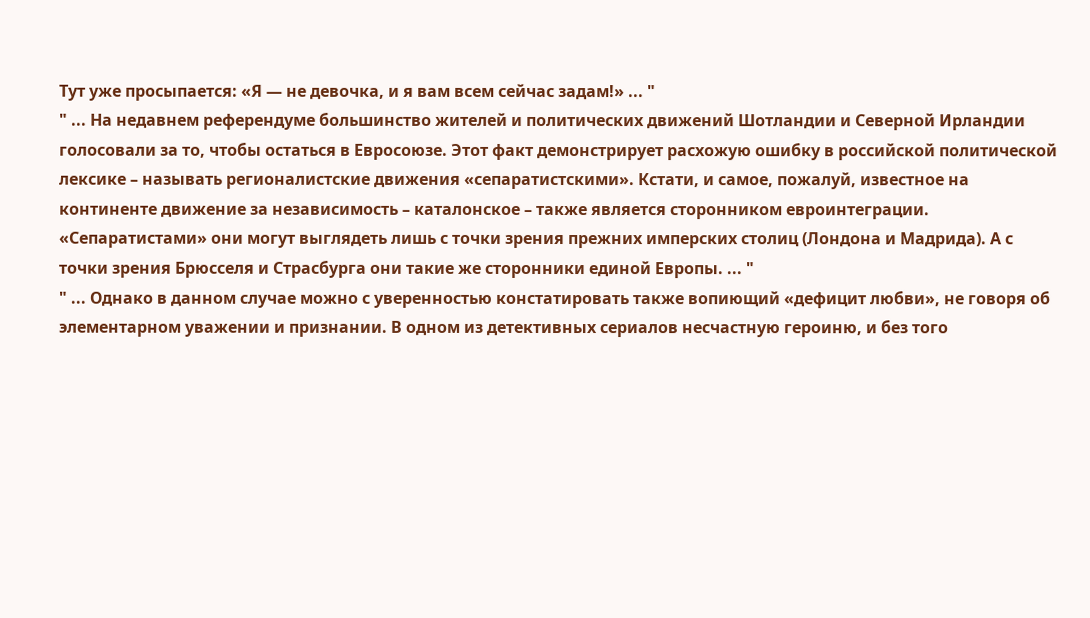Тут уже просыпается: «Я — не девочка, и я вам всем сейчас задам!» ... "
" ... На недавнем референдуме большинство жителей и политических движений Шотландии и Северной Ирландии голосовали за то, чтобы остаться в Евросоюзе. Этот факт демонстрирует расхожую ошибку в российской политической лексике – называть регионалистские движения «сепаратистскими». Кстати, и самое, пожалуй, известное на континенте движение за независимость – каталонское – также является сторонником евроинтеграции. «Сепаратистами» они могут выглядеть лишь с точки зрения прежних имперских столиц (Лондона и Мадрида). А с точки зрения Брюсселя и Страсбурга они такие же сторонники единой Европы. ... "
" ... Однако в данном случае можно с уверенностью констатировать также вопиющий «дефицит любви», не говоря об элементарном уважении и признании. В одном из детективных сериалов несчастную героиню, и без того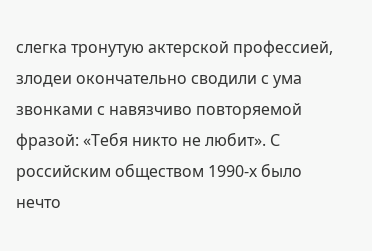слегка тронутую актерской профессией, злодеи окончательно сводили с ума звонками с навязчиво повторяемой фразой: «Тебя никто не любит». С российским обществом 1990-х было нечто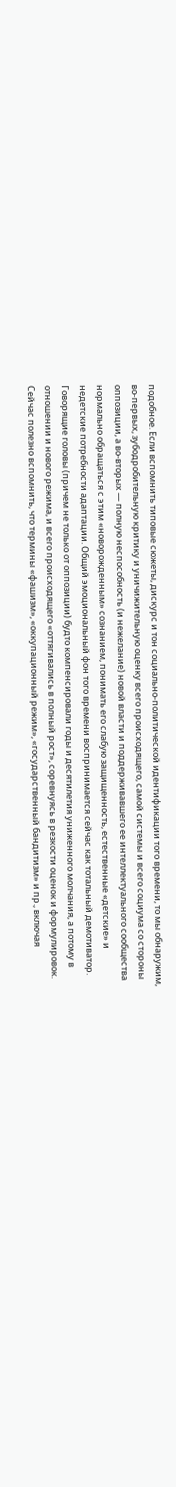подобное. Если вспомнить типовые сюжеты, дискурс и тон социально-политической идентификации того времени, то мы обнаружим, во-первых, зубодробительную критику и уничижительную оценку всего происходящего, самой системы и всего социума со стороны оппозиции, а во-вторых — полную неспособность (и нежелание) новой власти и поддерживавшего ее интеллектуального сообщества нормально обращаться с этим «новорожденным» сознанием, понимать его слабую защищенность, естественные «детские» и недетские потребности адаптации. Общий эмоциональный фон того времени воспринимается сейчас как тотальный демотиватор. Говорящие головы (причем не только от оппозиции) будто компенсировали годы и десятилетия униженного молчания, а потому в отношении и нового режима, и всего происходящего «оттягивались в полный рост», соревнуясь в резкости оценок и формулировок. Сейчас полезно вспомнить, что термины «фашизм», «оккупационный режим», «государственный бандитизм» и пр., включая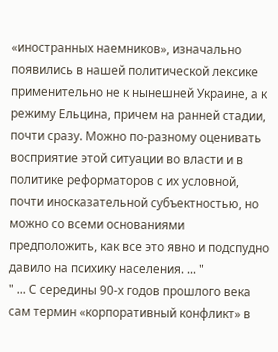«иностранных наемников», изначально появились в нашей политической лексике применительно не к нынешней Украине, а к режиму Ельцина, причем на ранней стадии, почти сразу. Можно по-разному оценивать восприятие этой ситуации во власти и в политике реформаторов с их условной, почти иносказательной субъектностью, но можно со всеми основаниями предположить, как все это явно и подспудно давило на психику населения. ... "
" ... С середины 90-х годов прошлого века сам термин «корпоративный конфликт» в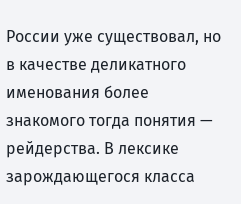России уже существовал, но в качестве деликатного именования более знакомого тогда понятия — рейдерства. В лексике зарождающегося класса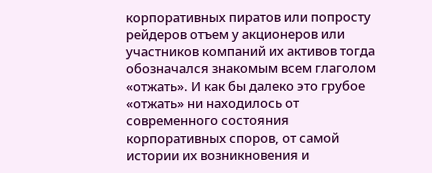корпоративных пиратов или попросту рейдеров отъем у акционеров или участников компаний их активов тогда обозначался знакомым всем глаголом «отжать». И как бы далеко это грубое «отжать» ни находилось от современного состояния корпоративных споров, от самой истории их возникновения и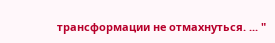трансформации не отмахнуться. ... "